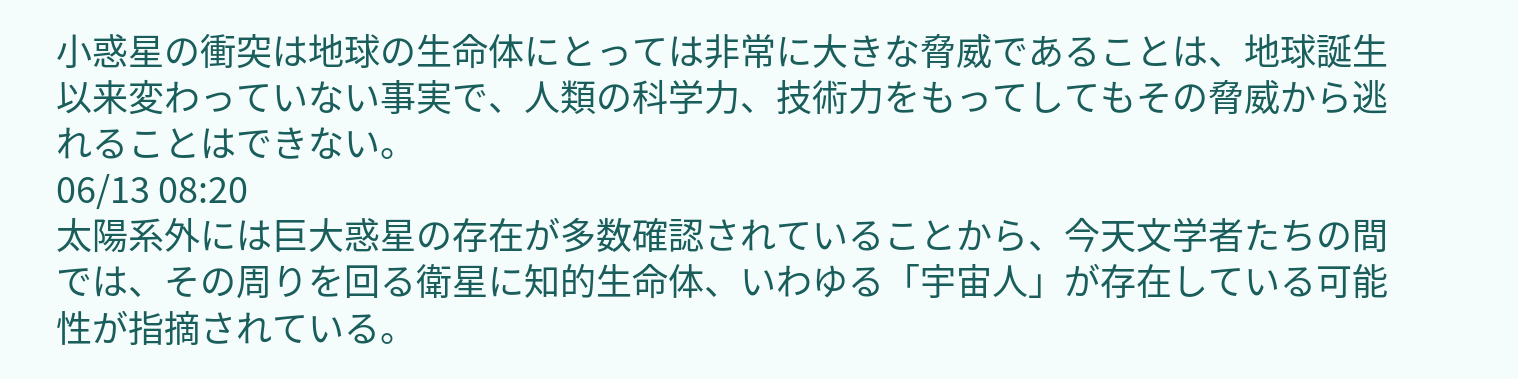小惑星の衝突は地球の生命体にとっては非常に大きな脅威であることは、地球誕生以来変わっていない事実で、人類の科学力、技術力をもってしてもその脅威から逃れることはできない。
06/13 08:20
太陽系外には巨大惑星の存在が多数確認されていることから、今天文学者たちの間では、その周りを回る衛星に知的生命体、いわゆる「宇宙人」が存在している可能性が指摘されている。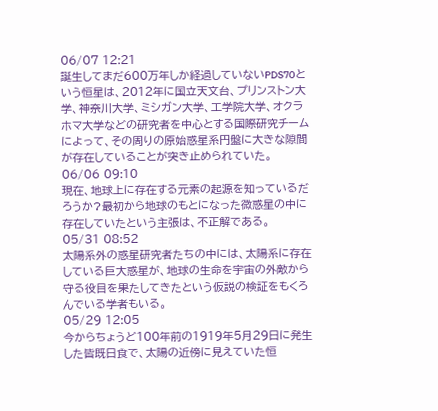06/07 12:21
誕生してまだ600万年しか経過していないPDS70という恒星は、2012年に国立天文台、プリンストン大学、神奈川大学、ミシガン大学、工学院大学、オクラホマ大学などの研究者を中心とする国際研究チームによって、その周りの原始惑星系円盤に大きな隙間が存在していることが突き止められていた。
06/06 09:10
現在、地球上に存在する元素の起源を知っているだろうか?最初から地球のもとになった微惑星の中に存在していたという主張は、不正解である。
05/31 08:52
太陽系外の惑星研究者たちの中には、太陽系に存在している巨大惑星が、地球の生命を宇宙の外敵から守る役目を果たしてきたという仮説の検証をもくろんでいる学者もいる。
05/29 12:05
今からちょうど100年前の1919年5月29日に発生した皆既日食で、太陽の近傍に見えていた恒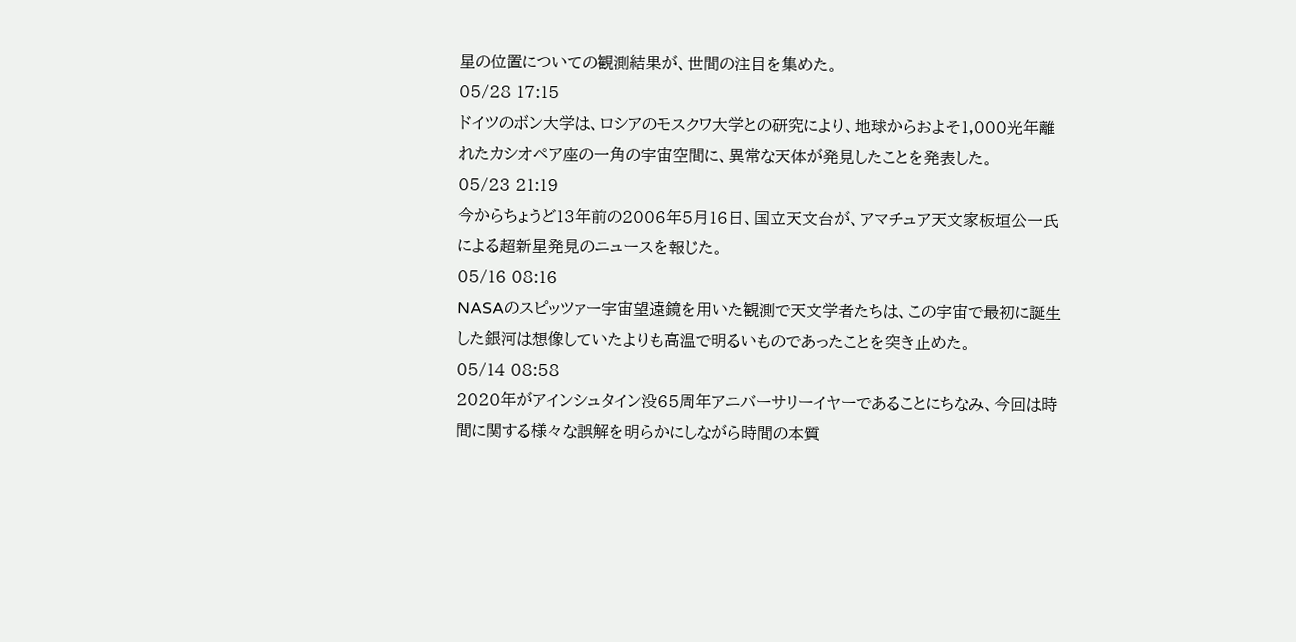星の位置についての観測結果が、世間の注目を集めた。
05/28 17:15
ドイツのボン大学は、ロシアのモスクワ大学との研究により、地球からおよそ1,000光年離れたカシオペア座の一角の宇宙空間に、異常な天体が発見したことを発表した。
05/23 21:19
今からちょうど13年前の2006年5月16日、国立天文台が、アマチュア天文家板垣公一氏による超新星発見のニュースを報じた。
05/16 08:16
NASAのスピッツァー宇宙望遠鏡を用いた観測で天文学者たちは、この宇宙で最初に誕生した銀河は想像していたよりも高温で明るいものであったことを突き止めた。
05/14 08:58
2020年がアインシュタイン没65周年アニバーサリーイヤーであることにちなみ、今回は時間に関する様々な誤解を明らかにしながら時間の本質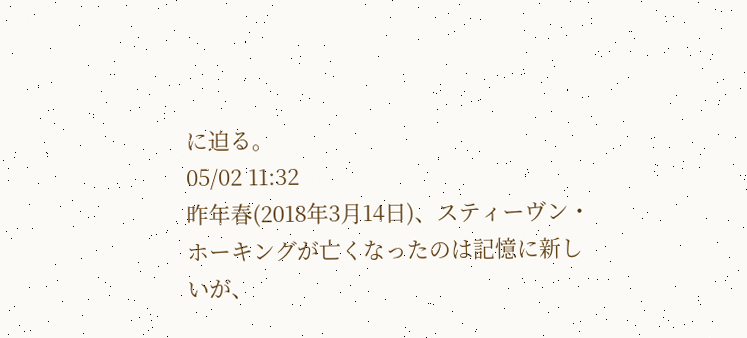に迫る。
05/02 11:32
昨年春(2018年3月14日)、スティーヴン・ホーキングが亡くなったのは記憶に新しいが、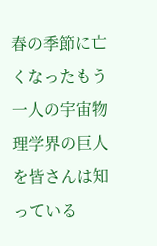春の季節に亡くなったもう一人の宇宙物理学界の巨人を皆さんは知っている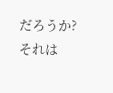だろうか?それは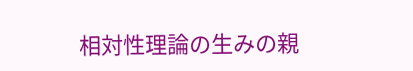相対性理論の生みの親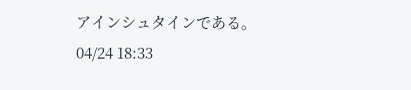アインシュタインである。
04/24 18:33